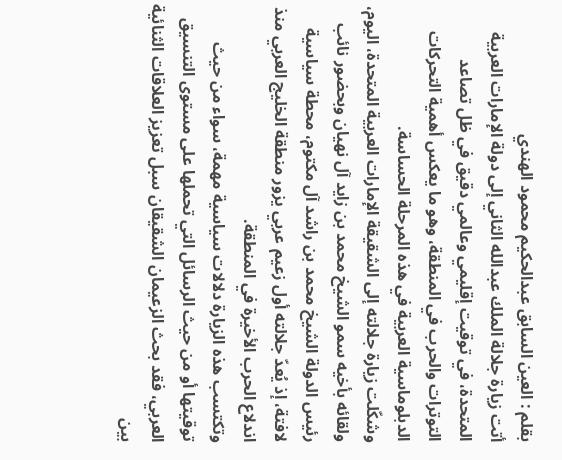بقلم : العين السابق عبدالحكيم محمود الهندي
أتت زيارة جلالة الملك عبدالله الثاني إلى دولة الإمارات العربية المتحدة، في توقيت إقليمي وعالمي دقيق في ظل تصاعد التوترات والحرب في المنطقة، وهو ما يعكس أهمية التحركات الدبلوماسية العربية في هذه المرحلة الحساسة.
وشكّلت زيارة جلالته إلى الشقيقة الإمارات العربية المتحدة، اليوم، ولقائه بأخيه سمو الشيخ محمد بن زايد آل نهيان وبحضور نائب رئيس الدولة الشيخ محمد بن راشد آل مكتوم، محطة سياسية لافتة، إذ يُعدّ جلالته أول زعيم عربي يزور منطقة الخليج العربي منذ اندلاع الحرب الأخيرة في المنطقة.
وتكتسب هذه الزيارة دلالات سياسية مهمة، سواء من حيث توقيتها أو من حيث الرسائل التي تحملها على مستوى التنسيق العربي، فقد بحث الزعيمان الشقيقان سبل تعزيز العلاقات الثنائية بين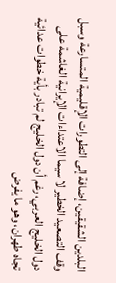البلدين الشقيقين، إضافة إلى التطورات الإقليمية المتسارعة وسبل وقف التصعيد الخطير لا سيما الاعتداءات الإيرانية الغاشمة على دول الخليج العربي، رغم أن دول الخليج لم تبادر بأية خطوات عدائية تجاه طهران، وهو ما يفرض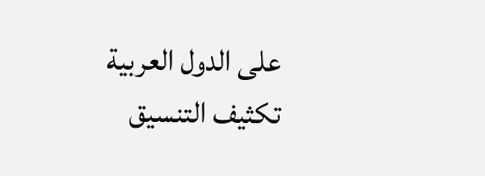على الدول العربية تكثيف التنسيق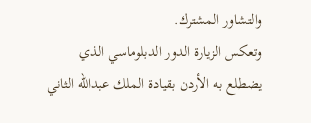والتشاور المشترك.
وتعكس الزيارة الدور الدبلوماسي الذي يضطلع به الأردن بقيادة الملك عبدالله الثاني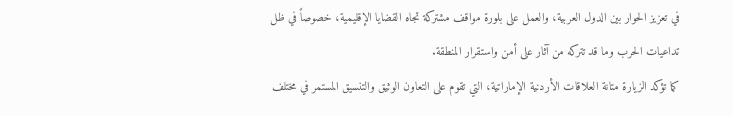في تعزيز الحوار بين الدول العربية، والعمل على بلورة مواقف مشتركة تجاه القضايا الإقليمية، خصوصاً في ظل تداعيات الحرب وما قد تتركه من آثار على أمن واستقرار المنطقة.
كما تؤكد الزيارة متانة العلاقات الأردنية الإماراتية، التي تقوم على التعاون الوثيق والتنسيق المستمر في مختلف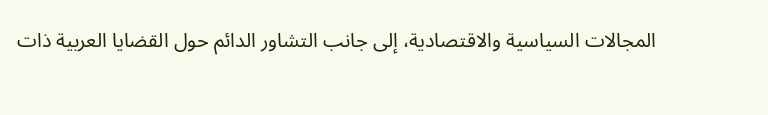المجالات السياسية والاقتصادية، إلى جانب التشاور الدائم حول القضايا العربية ذات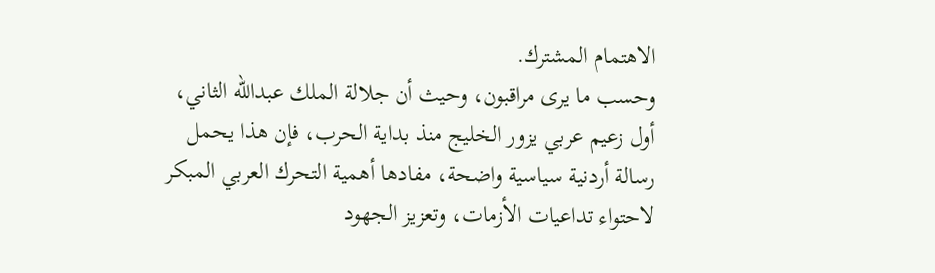الاهتمام المشترك.
وحسب ما يرى مراقبون، وحيث أن جلالة الملك عبدالله الثاني، أول زعيم عربي يزور الخليج منذ بداية الحرب، فإن هذا يحمل رسالة أردنية سياسية واضحة، مفادها أهمية التحرك العربي المبكر لاحتواء تداعيات الأزمات، وتعزيز الجهود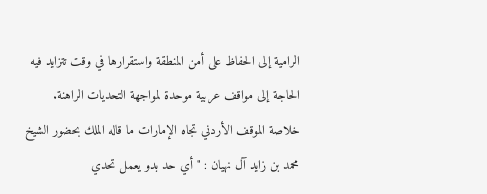الرامية إلى الحفاظ على أمن المنطقة واستقرارها في وقت تتزايد فيه الحاجة إلى مواقف عربية موحدة لمواجهة التحديات الراهنة.
خلاصة الموقف الأردني تجاه الإمارات ما قاله الملك بحضور الشيخ محمد بن زايد آل نهيان : "أي حد بدو يعمل تحدي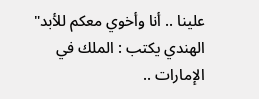علينا .. أنا وأخوي معكم للأبد"
الهندي يكتب : الملك في الإمارات ..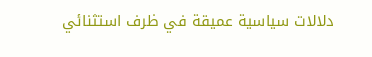دلالات سياسية عميقة في ظرف استثنائي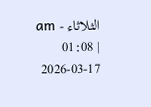الثلاثاء - am 01:08 | 2026-03-17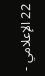22 الإعلامي -